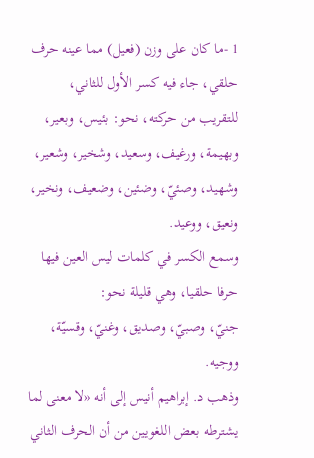1 -ما كان على وزن (فعيل) مما عينه حرف حلقي، جاء فيه كسر الأول للثاني، للتقريب من حركته، نحو: بئيس، وبعير، وبهيمة، ورغيف، وسعيد، وشخير، وشعير، وشهيد، وصئيّ، وضئين، وضعيف، ونخير، ونعيق، ووعيد.
وسمع الكسر في كلمات ليس العين فيها حرفا حلقيا، وهي قليلة نحو:
جنيّ، وصبيّ، وصديق، وغنيّ، وقسيّة، ووجيه.
وذهب د. إبراهيم أنيس إلى أنه «لا معنى لما يشترطه بعض اللغويين من أن الحرف الثاني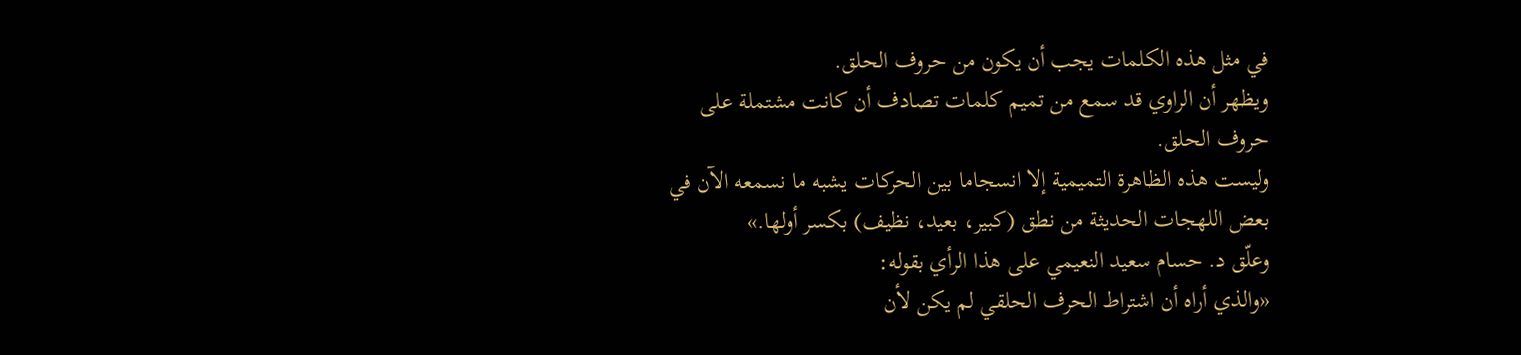في مثل هذه الكلمات يجب أن يكون من حروف الحلق.
ويظهر أن الراوي قد سمع من تميم كلمات تصادف أن كانت مشتملة على حروف الحلق.
وليست هذه الظاهرة التميمية إلا انسجاما بين الحركات يشبه ما نسمعه الآن في بعض اللهجات الحديثة من نطق (كبير، بعيد، نظيف) بكسر أولها.»
وعلّق د. حسام سعيد النعيمي على هذا الرأي بقوله:
«والذي أراه أن اشتراط الحرف الحلقي لم يكن لأن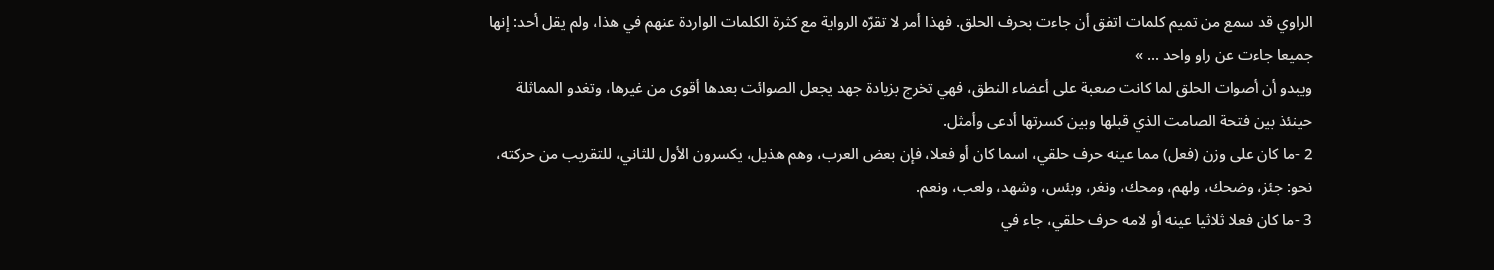الراوي قد سمع من تميم كلمات اتفق أن جاءت بحرف الحلق. فهذا أمر لا تقرّه الرواية مع كثرة الكلمات الواردة عنهم في هذا، ولم يقل أحد: إنها جميعا جاءت عن راو واحد ... »
ويبدو أن أصوات الحلق لما كانت صعبة على أعضاء النطق، فهي تخرج بزيادة جهد يجعل الصوائت بعدها أقوى من غيرها، وتغدو المماثلة حينئذ بين فتحة الصامت الذي قبلها وبين كسرتها أدعى وأمثل.
2 -ما كان على وزن (فعل) مما عينه حرف حلقي، اسما كان أو فعلا، فإن بعض العرب، وهم هذيل، يكسرون الأول للثاني، للتقريب من حركته، نحو: جئز، وضحك، ولهم، ومحك، ونغر، وبئس، وشهد، ولعب، ونعم.
3 -ما كان فعلا ثلاثيا عينه أو لامه حرف حلقي، جاء في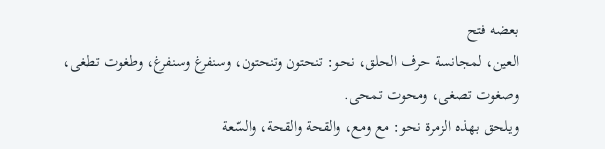بعضه فتح
العين، لمجانسة حرف الحلق، نحو: تنحتون وتنحتون، وسنفرغ وسنفرغ، وطغوت تطغى، وصغوت تصغى، ومحوت تمحى.
ويلحق بهذه الزمرة نحو: مع ومع، والقحة والقحة، والسّعة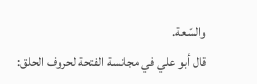والسّعة.
قال أبو علي في مجانسة الفتحة لحروف الحلق: